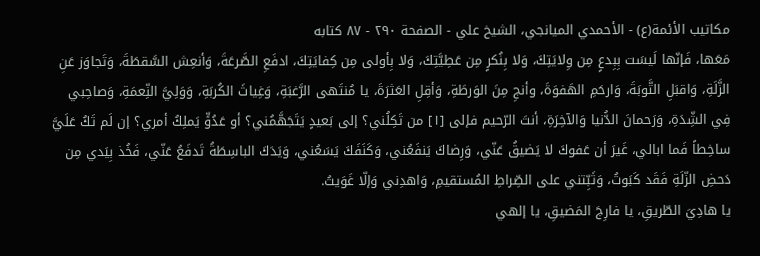مكاتيب الأئمة(ع) - الأحمدي الميانجي، الشيخ علي - الصفحة ٢٩٠ - ٨٧ كتابه
مَعَها، فَإنّها لَيسَت بِبِدعٍ مِن وِلايَتِكَ، وَلا بِنُكرٍ مِن عَطِيَّتِكَ، وَلا بِأولى مِن كِفايَتِكَ، ادفَعِ الصَّرعَةَ، وَأنعِش السَّقطَةَ، وَتَجاوَز عَنِ الزَّلَةِ، وَاقبَلِ التَّوبَةَ، وَارحَمِ الهَفوَةَ، وأنجِ مِنَ الوَرطَةِ، وَأقِلِ العَثرَةَ، يا مُنتَهى الرَّغبَةِ، وَغِياثَ الكُربَةِ، وَوَلِيَّ النِّعمَةِ، وَصاحِبي فِي الشِّدَةِ، وَرَحمانَ الدُّنيا وَالآخِرَةِ، أنتَ الرّحيم فإلى [١] من تَكِلُني؟ إلى بَعيدٍ يَتَجَهَّمُني؟ أو عَدُوٍّ يَملِكُ أمري؟ إن لَم تَكُ عَلَيَّ ساخِطاً فَما ابالي، غَيرَ أن عَفوكَ لا يَضيقُ عَنّي، وَرِضاكَ يَنفَعُني، وَكَنَفَكَ يَسَعُني، وَيَدَكَ الباسِطَةُ تَدفَعُ عَنّي، فَخُذ بِيَدي مِن دَحضِ الزّلَةِ فَقَد كَبَوتُ، وَثَبِّتني على الصِّراطِ المُستقيمِ، وَاهدِني وَإلّا غَوَيتُ.
يا هادِيَ الطّريقِ، يا فارِجَ المَضيقِ، يا إلهي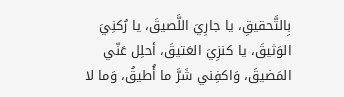بِالتَّحقيقِ، يا جارِيَ اللَّصيقَ، يا رُكنِيَ الوَثيقَ، يا كنزِيَ العَتيقَ، أحلِل عَنّي المَضيقَ، وَاكفِني شَرَّ ما أُطيقُ، وَما لا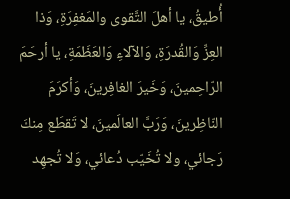أُطيقُ، يا أهلَ التَّقوى والمَغفِرَةِ، وَذا العِزِّ وَالقُدرَةِ، وَالآلاءِ وَالعَظَمَةِ، يا أرحَمَ الرّاحِمينَ، وَخَيرَ الغافِرينَ، وَأكرَمَ النّاظِرينَ، وَرَبَّ العالَمينَ، لا تَقطَع مِنكَ رَجائي، ولا تُخَيّب دُعائي، وَلا تُجهِد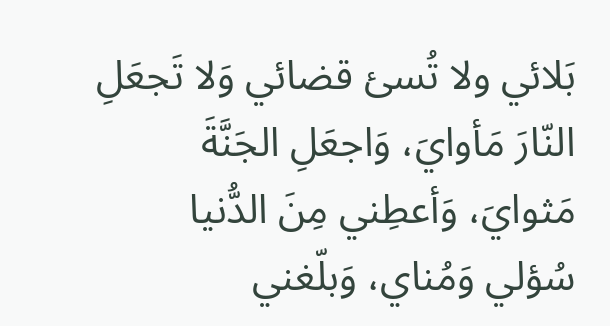بَلائي ولا تُسئ قضائي وَلا تَجعَلِ النّارَ مَأوايَ، وَاجعَلِ الجَنَّةَ مَثوايَ، وَأعطِني مِنَ الدُّنيا سُؤلي وَمُناي، وَبلّغني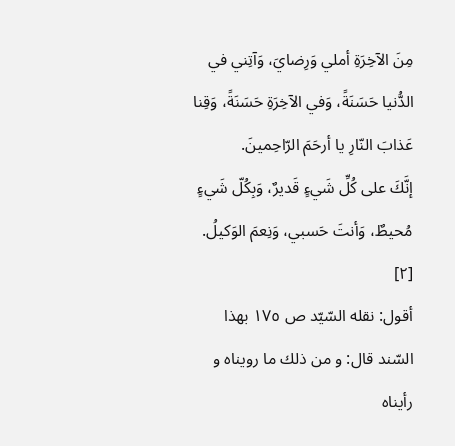مِنَ الآخِرَةِ أملي وَرِضايَ، وَآتِني في الدُّنيا حَسَنَةً، وَفي الآخِرَةِ حَسَنَةً، وَقِنا عَذابَ النّارِ يا أرحَمَ الرّاحِمينَ.
إنَّكَ على كُلِّ شَيءٍ قَديرٌ، وَبِكُلّ شَيءٍ مُحيطٌ، وَأنتَ حَسبي، وَنِعمَ الوَكيلُ. [٢]
أقول: نقله السّيّد ص ١٧٥ بهذا السّند قال: و من ذلك ما رويناه و رأيناه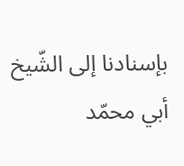بإسنادنا إلى الشّيخ أبي محمّد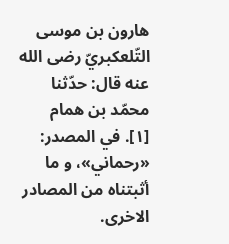هارون بن موسى التّلعكبريّ رضى الله عنه قال: حدّثنا محمّد بن همام
[١]. في المصدر: «رحماني»، و ما أثبتناه من المصادر الاخرى.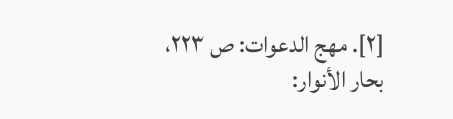[٢]. مهج الدعوات: ص ٢٢٣، بحار الأنوار: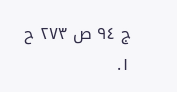ج ٩٤ ص ٢٧٣ ح ١.